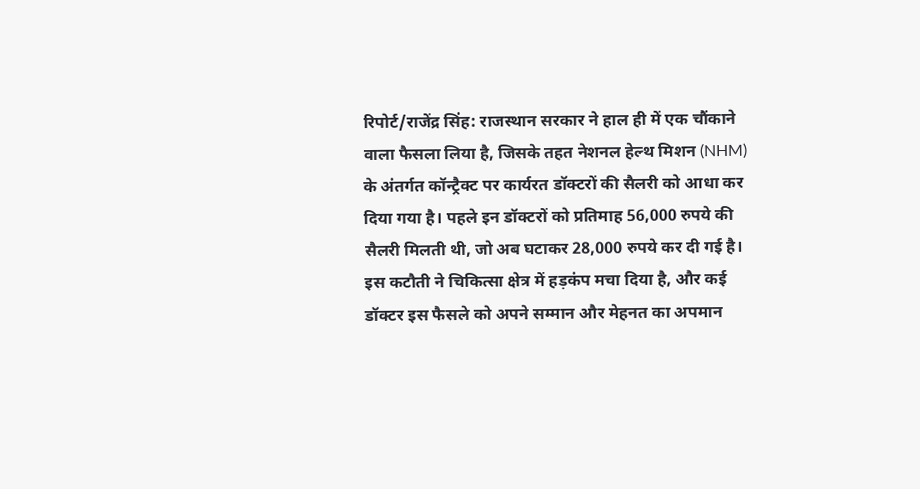रिपोर्ट/राजेंद्र सिंह: राजस्थान सरकार ने हाल ही में एक चौंकाने वाला फैसला लिया है, जिसके तहत नेशनल हेल्थ मिशन (NHM) के अंतर्गत कॉन्ट्रैक्ट पर कार्यरत डॉक्टरों की सैलरी को आधा कर दिया गया है। पहले इन डॉक्टरों को प्रतिमाह 56,000 रुपये की सैलरी मिलती थी, जो अब घटाकर 28,000 रुपये कर दी गई है। इस कटौती ने चिकित्सा क्षेत्र में हड़कंप मचा दिया है, और कई डॉक्टर इस फैसले को अपने सम्मान और मेहनत का अपमान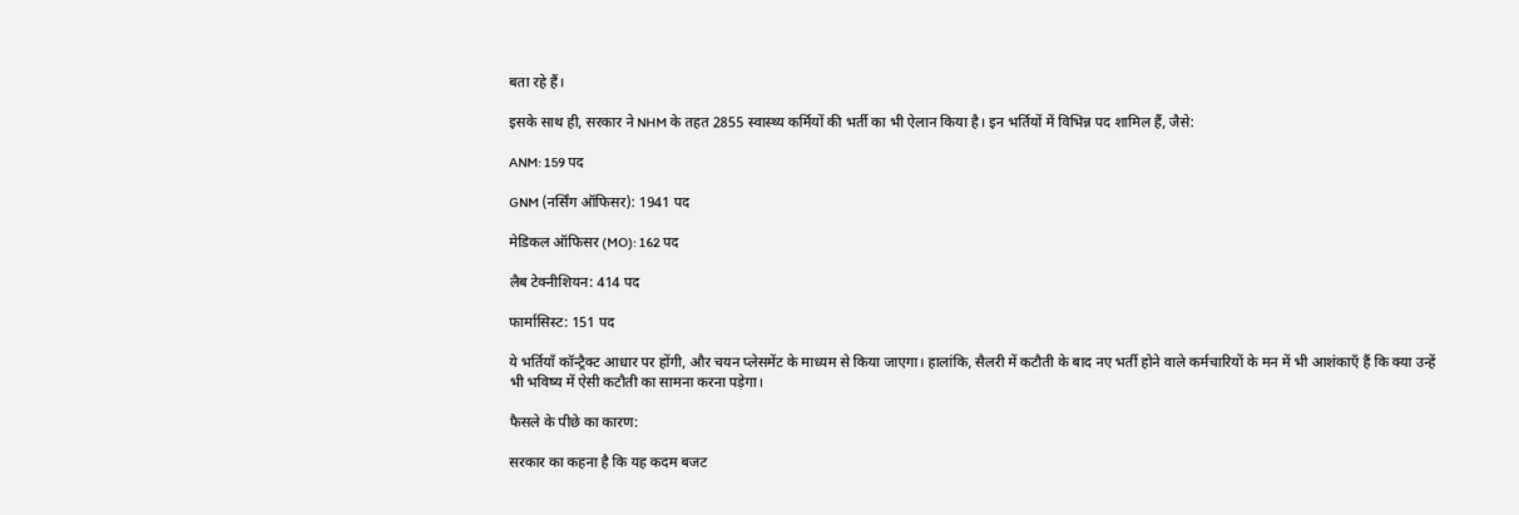बता रहे हैं।

इसके साथ ही, सरकार ने NHM के तहत 2855 स्वास्थ्य कर्मियों की भर्ती का भी ऐलान किया है। इन भर्तियों में विभिन्न पद शामिल हैं, जैसे:

ANM: 159 पद

GNM (नर्सिंग ऑफिसर): 1941 पद

मेडिकल ऑफिसर (MO): 162 पद

लैब टेक्नीशियन: 414 पद

फार्मासिस्ट: 151 पद

ये भर्तियाँ कॉन्ट्रैक्ट आधार पर होंगी, और चयन प्लेसमेंट के माध्यम से किया जाएगा। हालांकि, सैलरी में कटौती के बाद नए भर्ती होने वाले कर्मचारियों के मन में भी आशंकाएँ हैं कि क्या उन्हें भी भविष्य में ऐसी कटौती का सामना करना पड़ेगा।

फैसले के पीछे का कारण:

सरकार का कहना है कि यह कदम बजट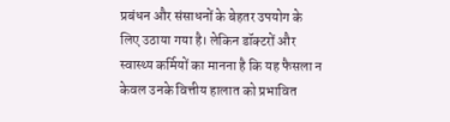प्रबंधन और संसाधनों के बेहतर उपयोग के लिए उठाया गया है। लेकिन डॉक्टरों और स्वास्थ्य कर्मियों का मानना है कि यह फैसला न केवल उनके वित्तीय हालात को प्रभावित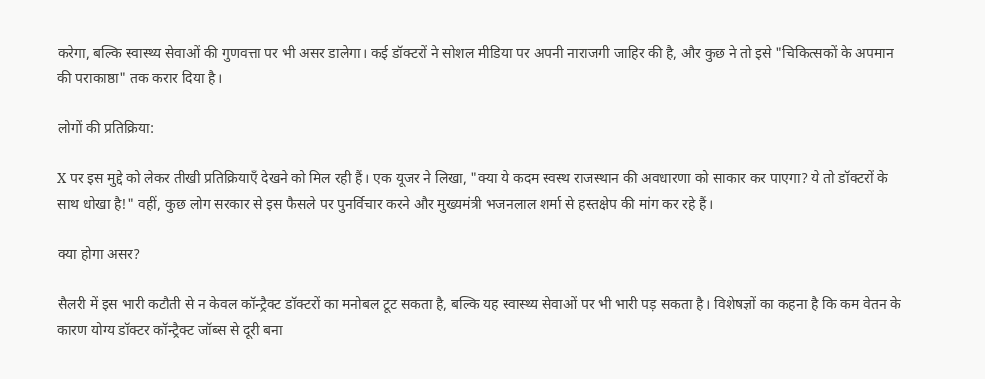करेगा, बल्कि स्वास्थ्य सेवाओं की गुणवत्ता पर भी असर डालेगा। कई डॉक्टरों ने सोशल मीडिया पर अपनी नाराजगी जाहिर की है, और कुछ ने तो इसे "चिकित्सकों के अपमान की पराकाष्ठा" तक करार दिया है।

लोगों की प्रतिक्रिया:

X पर इस मुद्दे को लेकर तीखी प्रतिक्रियाएँ देखने को मिल रही हैं। एक यूजर ने लिखा, "क्या ये कदम स्वस्थ राजस्थान की अवधारणा को साकार कर पाएगा? ये तो डॉक्टरों के साथ धोखा है!" वहीं, कुछ लोग सरकार से इस फैसले पर पुनर्विचार करने और मुख्यमंत्री भजनलाल शर्मा से हस्तक्षेप की मांग कर रहे हैं।

क्या होगा असर?

सैलरी में इस भारी कटौती से न केवल कॉन्ट्रैक्ट डॉक्टरों का मनोबल टूट सकता है, बल्कि यह स्वास्थ्य सेवाओं पर भी भारी पड़ सकता है। विशेषज्ञों का कहना है कि कम वेतन के कारण योग्य डॉक्टर कॉन्ट्रैक्ट जॉब्स से दूरी बना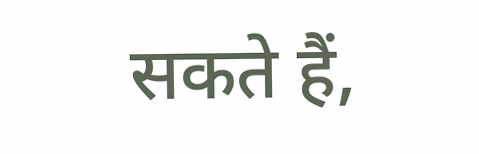सकते हैं,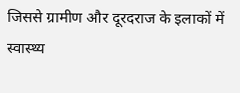जिससे ग्रामीण और दूरदराज के इलाकों में स्वास्थ्य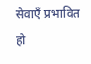सेवाएँ प्रभावित हो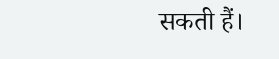सकती हैं।